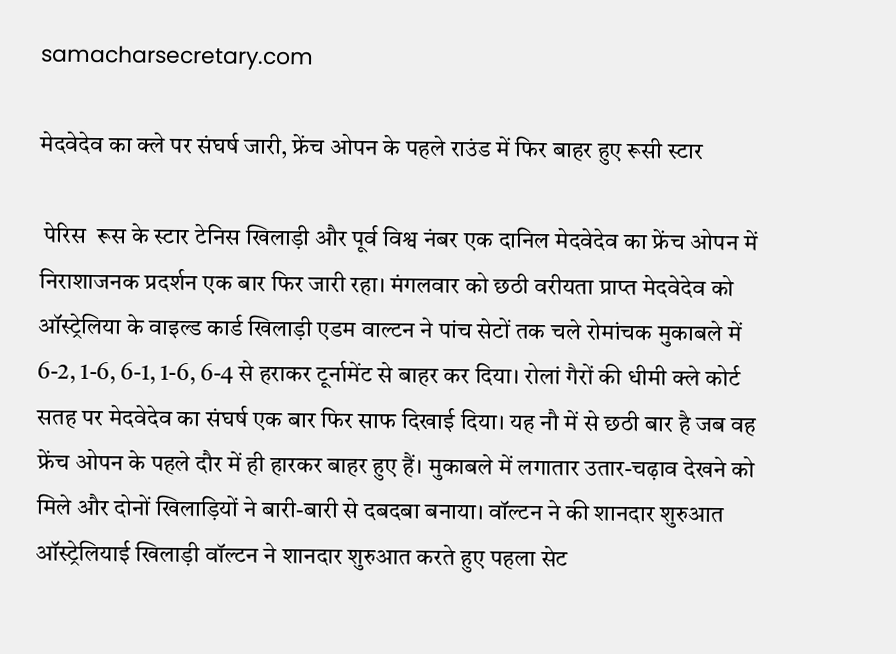samacharsecretary.com

मेदवेदेव का क्ले पर संघर्ष जारी, फ्रेंच ओपन के पहले राउंड में फिर बाहर हुए रूसी स्टार

 पेरिस  रूस के स्टार टेनिस खिलाड़ी और पूर्व विश्व नंबर एक दानिल मेदवेदेव का फ्रेंच ओपन में निराशाजनक प्रदर्शन एक बार फिर जारी रहा। मंगलवार को छठी वरीयता प्राप्त मेदवेदेव को ऑस्ट्रेलिया के वाइल्ड कार्ड खिलाड़ी एडम वाल्टन ने पांच सेटों तक चले रोमांचक मुकाबले में 6-2, 1-6, 6-1, 1-6, 6-4 से हराकर टूर्नामेंट से बाहर कर दिया। रोलां गैरों की धीमी क्ले कोर्ट सतह पर मेदवेदेव का संघर्ष एक बार फिर साफ दिखाई दिया। यह नौ में से छठी बार है जब वह फ्रेंच ओपन के पहले दौर में ही हारकर बाहर हुए हैं। मुकाबले में लगातार उतार-चढ़ाव देखने को मिले और दोनों खिलाड़ियों ने बारी-बारी से दबदबा बनाया। वॉल्टन ने की शानदार शुरुआत ऑस्ट्रेलियाई खिलाड़ी वॉल्टन ने शानदार शुरुआत करते हुए पहला सेट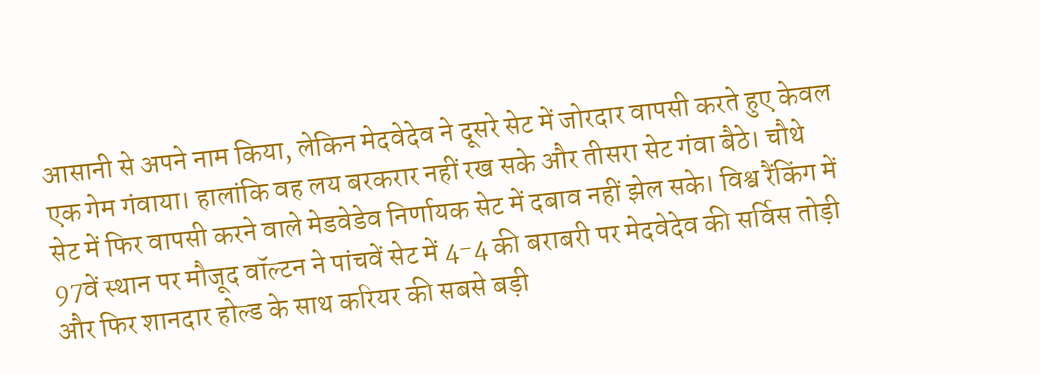आसानी से अपने नाम किया, लेकिन मेदवेदेव ने दूसरे सेट में जोरदार वापसी करते हुए केवल एक गेम गंवाया। हालांकि वह लय बरकरार नहीं रख सके और तीसरा सेट गंवा बैठे। चौथे सेट में फिर वापसी करने वाले मेडवेडेव निर्णायक सेट में दबाव नहीं झेल सके। विश्व रैंकिंग में 97वें स्थान पर मौजूद वॉल्टन ने पांचवें सेट में 4-4 की बराबरी पर मेदवेदेव की सर्विस तोड़ी और फिर शानदार होल्ड के साथ करियर की सबसे बड़ी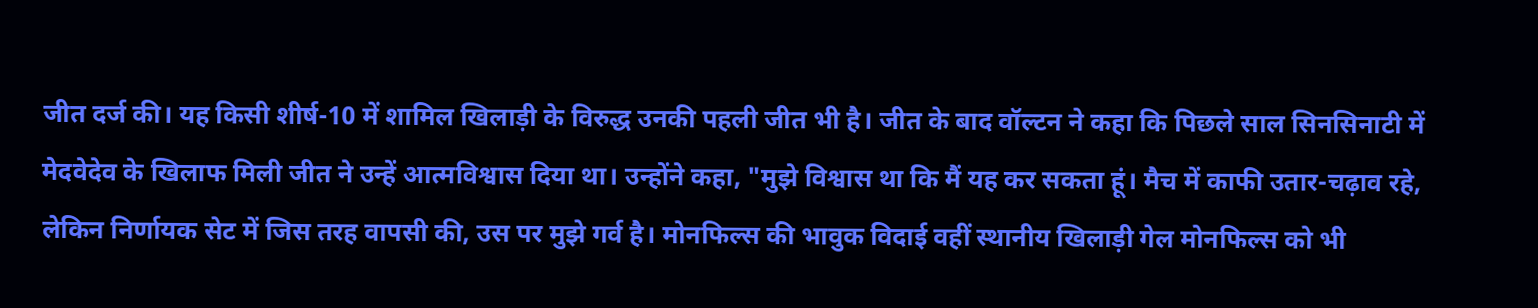जीत दर्ज की। यह किसी शीर्ष-10 में शामिल खिलाड़ी के विरुद्ध उनकी पहली जीत भी है। जीत के बाद वॉल्टन ने कहा कि पिछले साल सिनसिनाटी में मेदवेदेव के खिलाफ मिली जीत ने उन्हें आत्मविश्वास दिया था। उन्होंने कहा, "मुझे विश्वास था कि मैं यह कर सकता हूं। मैच में काफी उतार-चढ़ाव रहे, लेकिन निर्णायक सेट में जिस तरह वापसी की, उस पर मुझे गर्व है। मोनफिल्स की भावुक विदाई वहीं स्थानीय खिलाड़ी गेल मोनफिल्स को भी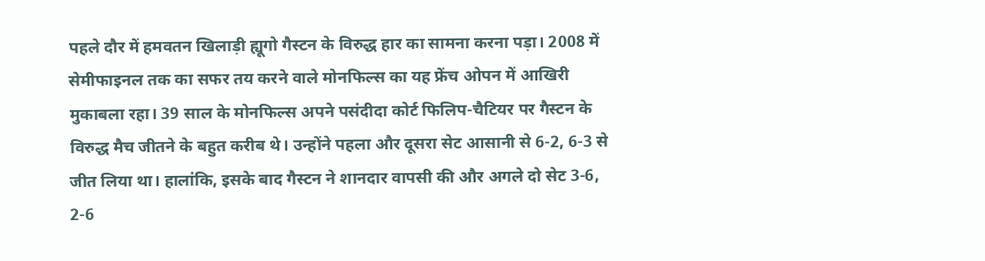पहले दौर में हमवतन खिलाड़ी ह्यूगो गैस्टन के विरुद्ध हार का सामना करना पड़ा। 2008 में सेमीफाइनल तक का सफर तय करने वाले मोनफिल्स का यह फ्रेंच ओपन में आखिरी मुकाबला रहा। 39 साल के मोनफिल्स अपने पसंदीदा कोर्ट फिलिप-चैटियर पर गैस्टन के विरुद्ध मैच जीतने के बहुत करीब थे। उन्होंने पहला और दूसरा सेट आसानी से 6-2, 6-3 से जीत लिया था। हालांकि, इसके बाद गैस्टन ने शानदार वापसी की और अगले दो सेट 3-6, 2-6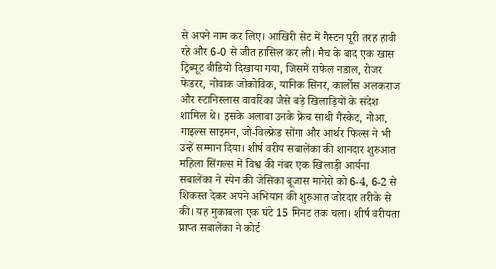से अपने नाम कर लिए। आखिरी सेट में गैस्टन पूरी तरह हावी रहे और 6-0 से जीत हासिल कर ली। मैच के बाद एक खास ट्रिब्यूट वीडियो दिखाया गया, जिसमें राफेल नडाल, रोजर फेडरर, नोवाक जोकोविक, यानिक सिनर, कार्लोस अलकराज और स्टानिस्लास वावरिंका जैसे बड़े खिलाड़ियों के संदेश शामिल थे। इसके अलावा उनके फ्रेंच साथी गैस्केट, नोआ, गाइल्स साइमन, जो-विल्फ्रेड सोंगा और आर्थर फिल्स ने भी उन्हें सम्मान दिया। शीर्ष वरीय सबालेंका की शानदार शुरुआत महिला सिंगल्स में विश्व की नंबर एक खिलाड़ी आर्यना सबालेंका ने स्पेन की जेसिका बूजास मानेरो को 6-4, 6-2 से शिकस्त देकर अपने अभियान की शुरुआत जोरदार तरीके से की। यह मुकाबला एक घंटे 15 मिनट तक चला। शीर्ष वरीयता प्राप्त सबालेंका ने कोर्ट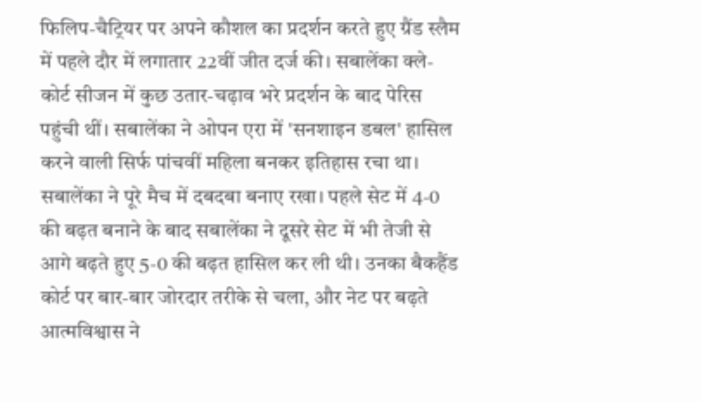फिलिप-चैट्रियर पर अपने कौशल का प्रदर्शन करते हुए ग्रैंड स्लैम में पहले दौर में लगातार 22वीं जीत दर्ज की। सबालेंका क्ले-कोर्ट सीजन में कुछ उतार-चढ़ाव भरे प्रदर्शन के बाद पेरिस पहुंची थीं। सबालेंका ने ओपन एरा में 'सनशाइन डबल' हासिल करने वाली सिर्फ पांचवीं महिला बनकर इतिहास रचा था। सबालेंका ने पूरे मैच में दबदबा बनाए रखा। पहले सेट में 4-0 की बढ़त बनाने के बाद सबालेंका ने दूसरे सेट में भी तेजी से आगे बढ़ते हुए 5-0 की बढ़त हासिल कर ली थी। उनका बैकहैंड कोर्ट पर बार-बार जोरदार तरीके से चला, और नेट पर बढ़ते आत्मविश्वास ने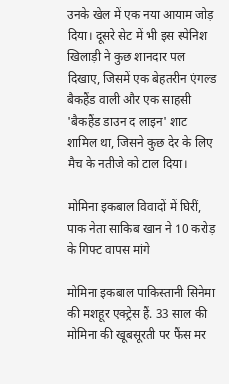उनके खेल में एक नया आयाम जोड़ दिया। दूसरे सेट में भी इस स्पेनिश खिलाड़ी ने कुछ शानदार पल दिखाए, जिसमें एक बेहतरीन एंगल्ड बैकहैंड वाली और एक साहसी 'बैकहैंड डाउन द लाइन' शाट शामिल था, जिसने कुछ देर के लिए मैच के नतीजे को टाल दिया।

मोमिना इकबाल विवादों में घिरीं, पाक नेता साकिब खान ने 10 करोड़ के गिफ्ट वापस मांगे

मोमिना इकबाल पाकिस्तानी सिनेमा की मशहूर एक्ट्रेस हैं. 33 साल की मोमिना की खूबसूरती पर फैंस मर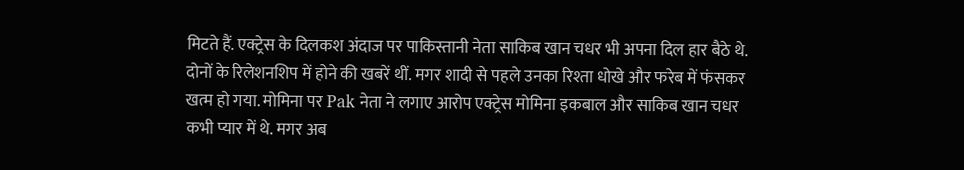मिटते हैं. एक्ट्रेस के दिलकश अंदाज पर पाकिस्तानी नेता साकिब खान चधर भी अपना दिल हार बैठे थे. दोनों के रिलेशनशिप में होने की खबरें थीं. मगर शादी से पहले उनका रिश्ता धोखे और फरेब में फंसकर खत्म हो गया. मोमिना पर Pak नेता ने लगाए आरोप एक्ट्रेस मोमिना इकबाल और साकिब खान चधर कभी प्यार में थे. मगर अब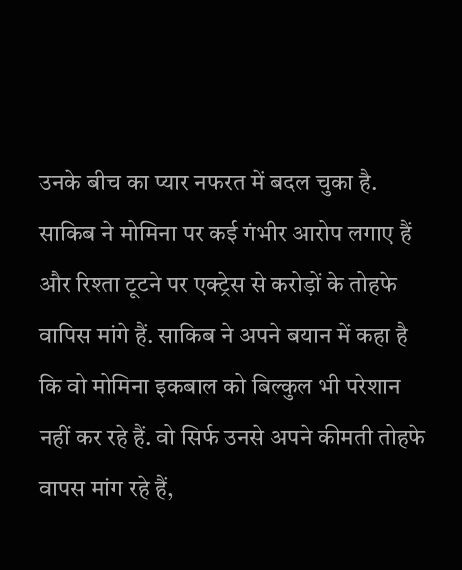उनके बीच का प्यार नफरत में बदल चुका है. साकिब ने मोमिना पर कई गंभीर आरोप लगाए हैं और रिश्ता टूटने पर एक्ट्रेस से करोड़ों के तोहफे वापिस मांगे हैं. साकिब ने अपने बयान में कहा है कि वो मोमिना इकबाल को बिल्कुल भी परेशान नहीं कर रहे हैं. वो सिर्फ उनसे अपने कीमती तोहफे वापस मांग रहे हैं,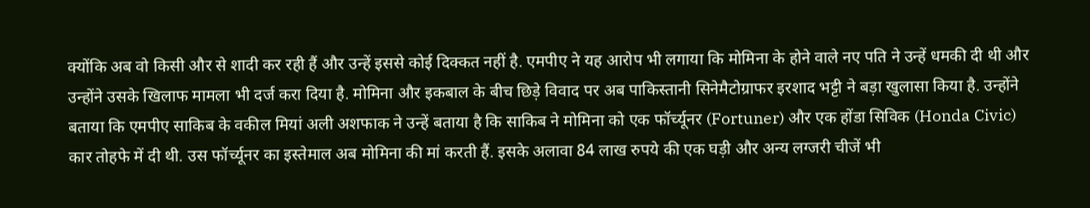क्योंकि अब वो किसी और से शादी कर रही हैं और उन्हें इससे कोई दिक्कत नहीं है. एमपीए ने यह आरोप भी लगाया कि मोमिना के होने वाले नए पति ने उन्हें धमकी दी थी और उन्होंने उसके खिलाफ मामला भी दर्ज करा दिया है. मोमिना और इकबाल के बीच छिड़े विवाद पर अब पाकिस्तानी सिनेमैटोग्राफर इरशाद भट्टी ने बड़ा खुलासा किया है. उन्होंने बताया कि एमपीए साकिब के वकील मियां अली अशफाक ने उन्हें बताया है कि साकिब ने मोमिना को एक फॉर्च्यूनर (Fortuner) और एक होंडा सिविक (Honda Civic) कार तोहफे में दी थी. उस फॉर्च्यूनर का इस्तेमाल अब मोमिना की मां करती हैं. इसके अलावा 84 लाख रुपये की एक घड़ी और अन्य लग्जरी चीजें भी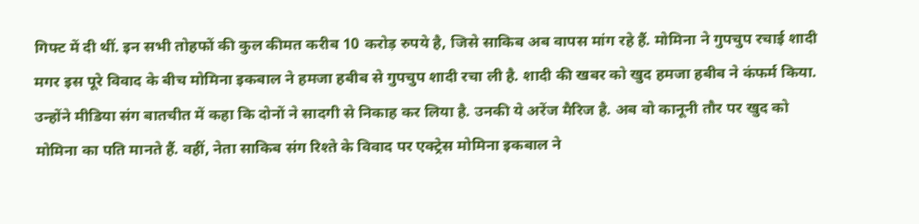गिफ्ट में दी थीं. इन सभी तोहफों की कुल कीमत करीब 10 करोड़ रुपये है, जिसे साकिब अब वापस मांग रहे हैं. मोमिना ने गुपचुप रचाई शादी मगर इस पूरे विवाद के बीच मोमिना इकबाल ने हमजा हबीब से गुपचुप शादी रचा ली है. शादी की खबर को खुद हमजा हबीब ने कंफर्म किया. उन्होंने मीडिया संग बातचीत में कहा कि दोनों ने सादगी से निकाह कर लिया है. उनकी ये अरेंज मैरिज है. अब वो कानूनी तौर पर खुद को मोमिना का पति मानते हैं. वहीं, नेता साकिब संग रिश्ते के विवाद पर एक्ट्रेस मोमिना इकबाल ने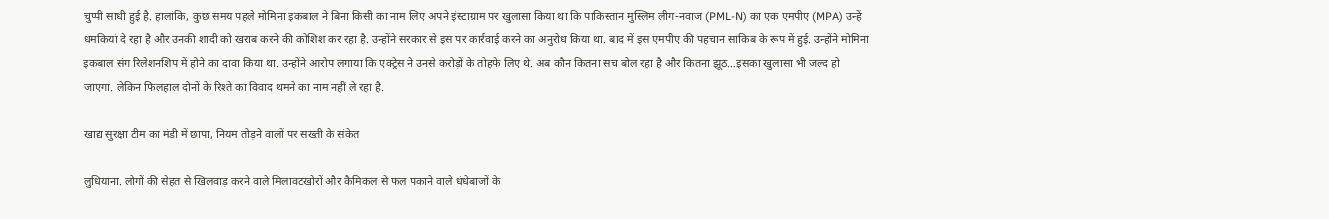चुप्पी साधी हुई है. हालांकि, कुछ समय पहले मोमिना इकबाल ने बिना किसी का नाम लिए अपने इंस्टाग्राम पर खुलासा किया था कि पाकिस्तान मुस्लिम लीग-नवाज (PML-N) का एक एमपीए (MPA) उन्हें धमकियां दे रहा है और उनकी शादी को खराब करने की कोशिश कर रहा है. उन्होंने सरकार से इस पर कार्रवाई करने का अनुरोध किया था. बाद में इस एमपीए की पहचान साकिब के रूप में हुई. उन्होंने मोमिना इकबाल संग रिलेशनशिप में होने का दावा किया था. उन्होंने आरोप लगाया कि एक्ट्रेस ने उनसे करोड़ों के तोहफे लिए थे. अब कौन कितना सच बोल रहा है और कितना झूठ…इसका खुलासा भी जल्द हो जाएगा. लेकिन फिलहाल दोनों के रिश्ते का विवाद थमने का नाम नहीं ले रहा है.

खाद्य सुरक्षा टीम का मंडी में छापा, नियम तोड़ने वालों पर सख्ती के संकेत

लुधियाना. लोगों की सेहत से खिलवाड़ करने वाले मिलावटखोरों और कैमिकल से फल पकाने वाले धंधेबाजों के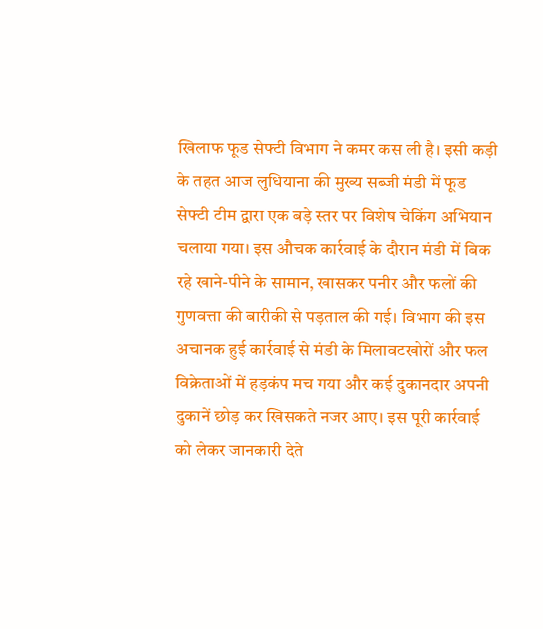खिलाफ फूड सेफ्टी विभाग ने कमर कस ली है। इसी कड़ी के तहत आज लुधियाना की मुख्य सब्जी मंडी में फूड सेफ्टी टीम द्वारा एक बड़े स्तर पर विशेष चेकिंग अभियान चलाया गया। इस औचक कार्रवाई के दौरान मंडी में बिक रहे खाने-पीने के सामान, खासकर पनीर और फलों की गुणवत्ता की बारीकी से पड़ताल की गई। विभाग की इस अचानक हुई कार्रवाई से मंडी के मिलावटखोरों और फल विक्रेताओं में हड़कंप मच गया और कई दुकानदार अपनी दुकानें छोड़ कर खिसकते नजर आए। इस पूरी कार्रवाई को लेकर जानकारी देते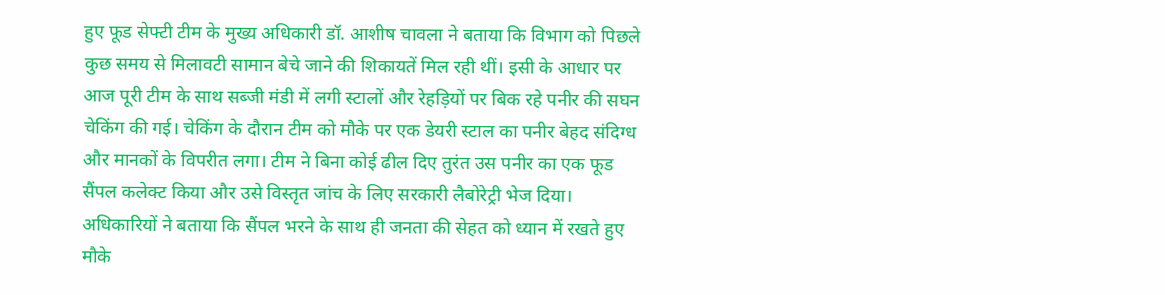हुए फूड सेफ्टी टीम के मुख्य अधिकारी डॉ. आशीष चावला ने बताया कि विभाग को पिछले कुछ समय से मिलावटी सामान बेचे जाने की शिकायतें मिल रही थीं। इसी के आधार पर आज पूरी टीम के साथ सब्जी मंडी में लगी स्टालों और रेहड़ियों पर बिक रहे पनीर की सघन चेकिंग की गई। चेकिंग के दौरान टीम को मौके पर एक डेयरी स्टाल का पनीर बेहद संदिग्ध और मानकों के विपरीत लगा। टीम ने बिना कोई ढील दिए तुरंत उस पनीर का एक फूड सैंपल कलेक्ट किया और उसे विस्तृत जांच के लिए सरकारी लैबोरेट्री भेज दिया। अधिकारियों ने बताया कि सैंपल भरने के साथ ही जनता की सेहत को ध्यान में रखते हुए मौके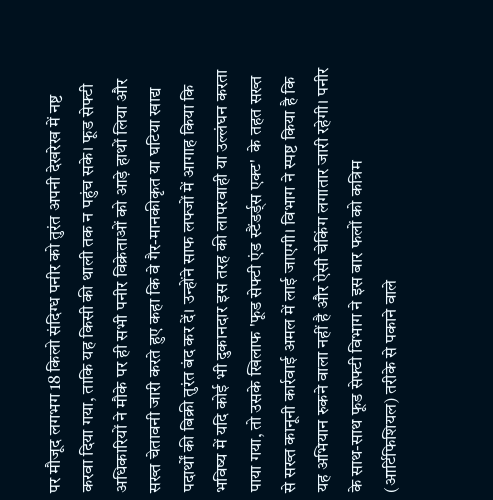पर मौजूद लगभग 18 किलो संदिग्ध पनीर को तुरंत अपनी देखरेख में नष्ट करवा दिया गया, ताकि यह किसी की थाली तक न पहुंच सके। फूड सेफ्टी अधिकारियों ने मौके पर ही सभी पनीर विक्रेताओं को आड़े हाथों लिया और सख्त चेतावनी जारी करते हुए कहा कि वे गैर-मानकीकृत या घटिया खाद्य पदार्थों की बिक्री तुरंत बंद कर दें। उन्होंने साफ लफ्जों में आगाह किया कि भविष्य में यदि कोई भी दुकानदार इस तरह की लापरवाही या उल्लंघन करता पाया गया, तो उसके खिलाफ 'फूड सेफ्टी एंड स्टैंडर्ड्स एक्ट'  के तहत सख्त से सख्त कानूनी कार्रवाई अमल में लाई जाएगी। विभाग ने स्पष्ट किया है कि यह अभियान रुकने वाला नहीं है और ऐसी चेकिंग लगातार जारी रहेगी। पनीर के साथ-साथ फूड सेफ्टी विभाग ने इस बार फलों को कत्रिम (आर्टिफिशियल) तरीके से पकाने वाले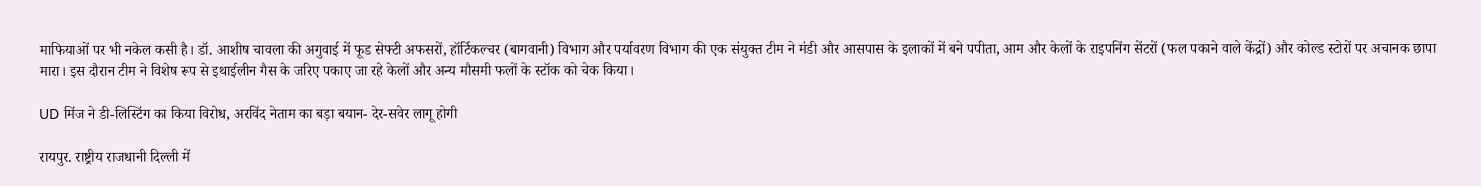माफियाओं पर भी नकेल कसी है। डॉ. आशीष चावला की अगुवाई में फूड सेफ्टी अफसरों, हॉर्टिकल्चर (बागवानी) विभाग और पर्यावरण विभाग की एक संयुक्त टीम ने मंडी और आसपास के इलाकों में बने पपीता, आम और केलों के राइपनिंग सेंटरों (फल पकाने वाले केंद्रों) और कोल्ड स्टोरों पर अचानक छापा मारा। इस दौरान टीम ने विशेष रूप से इथाईलीन गैस के जरिए पकाए जा रहे केलों और अन्य मौसमी फलों के स्टॉक को चेक किया।

UD मिंज ने डी-लिस्टिंग का किया विरोध, अरविंद नेताम का बड़ा बयान- देर-सवेर लागू होगी

रायपुर. राष्ट्रीय राजधानी दिल्ली में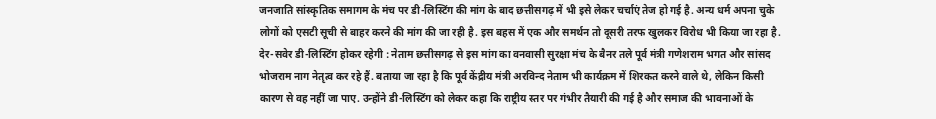जनजाति सांस्कृतिक समागम के मंच पर डी-लिस्टिंग की मांग के बाद छत्तीसगढ़ में भी इसे लेकर चर्चाएं तेज हो गई है. अन्य धर्म अपना चुके लोगों को एसटी सूची से बाहर करने की मांग की जा रही है. इस बहस में एक और समर्थन तो दूसरी तरफ खुलकर विरोध भी किया जा रहा है.  देर-सवेर डी-लिस्टिंग होकर रहेगी : नेताम छत्तीसगढ़ से इस मांग का वनवासी सुरक्षा मंच के बैनर तले पूर्व मंत्री गणेशराम भगत और सांसद भोजराम नाग नेतृत्व कर रहे हैं. बताया जा रहा है कि पूर्व केंद्रीय मंत्री अरविन्द नेताम भी कार्यक्रम में शिरकत करने वाले थे, लेकिन किसी कारण से वह नहीं जा पाए. उन्होंने डी-लिस्टिंग को लेकर कहा कि राष्ट्रीय स्तर पर गंभीर तैयारी की गई है और समाज की भावनाओं के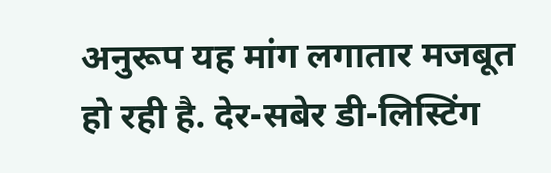अनुरूप यह मांग लगातार मजबूत हो रही है. देर-सबेर डी-लिस्टिंग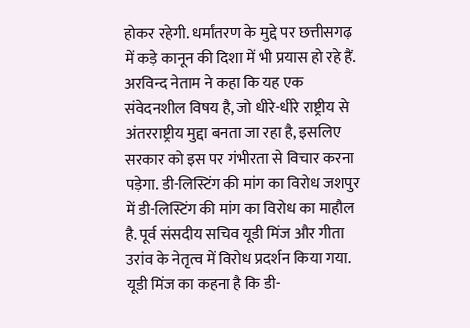होकर रहेगी. धर्मांतरण के मुद्दे पर छत्तीसगढ़ में कड़े कानून की दिशा में भी प्रयास हो रहे हैं. अरविन्द नेताम ने कहा कि यह एक संवेदनशील विषय है, जो धीरे-धीरे राष्ट्रीय से अंतरराष्ट्रीय मुद्दा बनता जा रहा है, इसलिए सरकार को इस पर गंभीरता से विचार करना पड़ेगा. डी-लिस्टिंग की मांग का विरोध जशपुर में डी-लिस्टिंग की मांग का विरोध का माहौल है. पूर्व संसदीय सचिव यूडी मिंज और गीता उरांव के नेतृत्व में विरोध प्रदर्शन किया गया. यूडी मिंज का कहना है कि डी-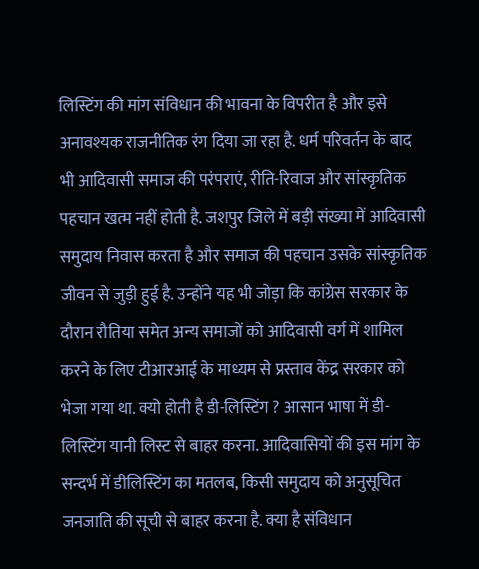लिस्टिंग की मांग संविधान की भावना के विपरीत है और इसे अनावश्यक राजनीतिक रंग दिया जा रहा है. धर्म परिवर्तन के बाद भी आदिवासी समाज की परंपराएं, रीति-रिवाज और सांस्कृतिक पहचान खत्म नहीं होती है. जशपुर जिले में बड़ी संख्या में आदिवासी समुदाय निवास करता है और समाज की पहचान उसके सांस्कृतिक जीवन से जुड़ी हुई है. उन्होंने यह भी जोड़ा कि कांग्रेस सरकार के दौरान रौतिया समेत अन्य समाजों को आदिवासी वर्ग में शामिल करने के लिए टीआरआई के माध्यम से प्रस्ताव केंद्र सरकार को भेजा गया था. क्यो होती है डी-लिस्टिंग ? आसान भाषा में डी-लिस्टिंग यानी लिस्ट से बाहर करना. आदिवासियों की इस मांग के सन्दर्भ में डीलिस्टिंग का मतलब, किसी समुदाय को अनुसूचित जनजाति की सूची से बाहर करना है. क्या है संविधान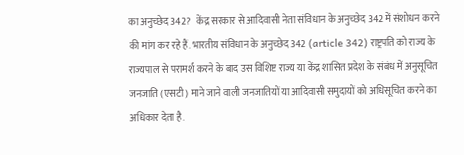का अनुच्छेद 342?   केंद्र सरकार से आदिवासी नेता संविधान के अनुच्छेद 342 में संशोधन करने की मांग कर रहे हैं. भारतीय संविधान के अनुच्छेद 342 (article 342) राष्ट्रपति को राज्य के राज्यपाल से परामर्श करने के बाद उस विशिष्ट राज्य या केंद्र शासित प्रदेश के संबंध में अनुसूचित जनजाति (एसटी) माने जाने वाली जनजातियों या आदिवासी समुदायों को अधिसूचित करने का अधिकार देता है.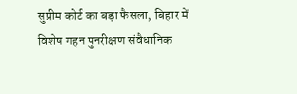सुप्रीम कोर्ट का बड़ा फैसला, बिहार में विशेष गहन पुनरीक्षण संवैधानिक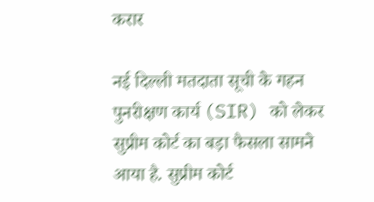करार

नई दिल्ली मतदाता सूची के गहन पुनरीक्षण कार्य (SIR) को लेकर सुप्रीम कोर्ट का बड़ा फैसला सामने आया है. सुप्रीम कोर्ट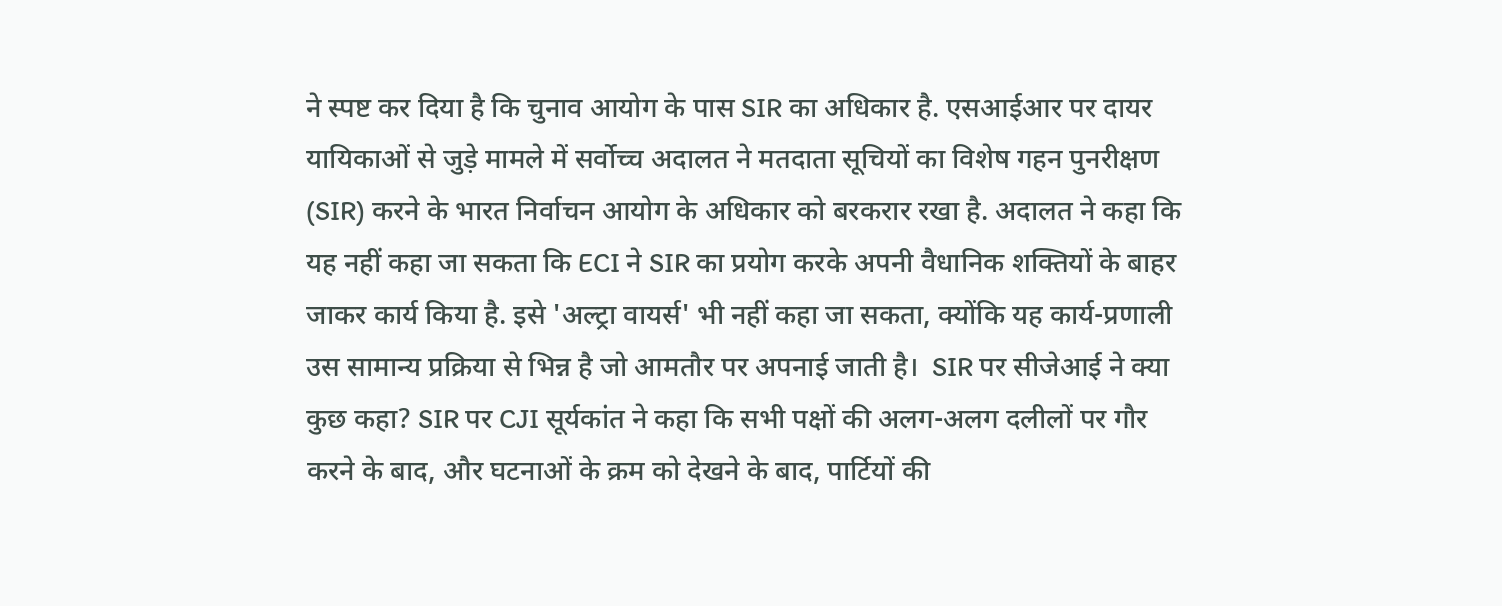ने स्पष्ट कर दिया है कि चुनाव आयोग के पास SIR का अधिकार है. एसआईआर पर दायर यायिकाओं से जुड़े मामले में सर्वोच्च अदालत ने मतदाता सूचियों का विशेष गहन पुनरीक्षण (SIR) करने के भारत निर्वाचन आयोग के अधिकार को बरकरार रखा है. अदालत ने कहा कि यह नहीं कहा जा सकता कि ECI ने SIR का प्रयोग करके अपनी वैधानिक शक्तियों के बाहर जाकर कार्य किया है. इसे 'अल्ट्रा वायर्स' भी नहीं कहा जा सकता, क्योंकि यह कार्य-प्रणाली उस सामान्य प्रक्रिया से भिन्न है जो आमतौर पर अपनाई जाती है।  SIR पर सीजेआई ने क्या कुछ कहा? SIR पर CJI सूर्यकांत ने कहा कि सभी पक्षों की अलग-अलग दलीलों पर गौर करने के बाद, और घटनाओं के क्रम को देखने के बाद, पार्टियों की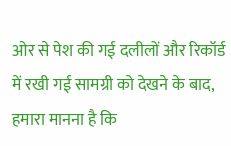ओर से पेश की गई दलीलों और रिकॉर्ड में रखी गई सामग्री को देखने के बाद, हमारा मानना है कि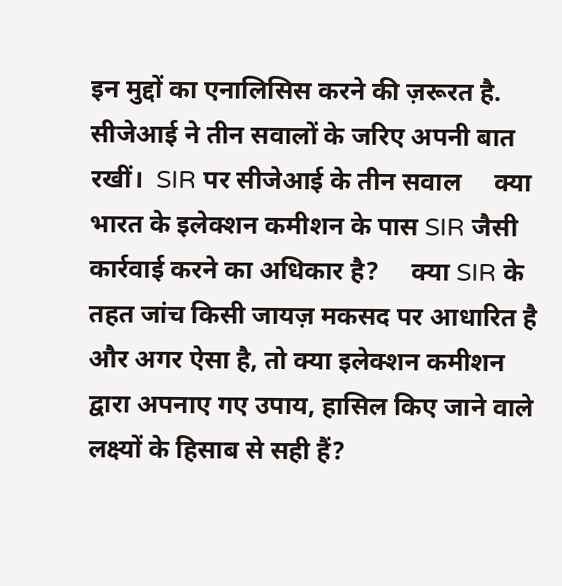इन मुद्दों का एनालिसिस करने की ज़रूरत है. सीजेआई ने तीन सवालों के जरिए अपनी बात रखीं।  SIR पर सीजेआई के तीन सवाल     क्या भारत के इलेक्शन कमीशन के पास SIR जैसी कार्रवाई करने का अधिकार है?     क्या SIR के तहत जांच किसी जायज़ मकसद पर आधारित है और अगर ऐसा है, तो क्या इलेक्शन कमीशन द्वारा अपनाए गए उपाय, हासिल किए जाने वाले लक्ष्यों के हिसाब से सही हैं?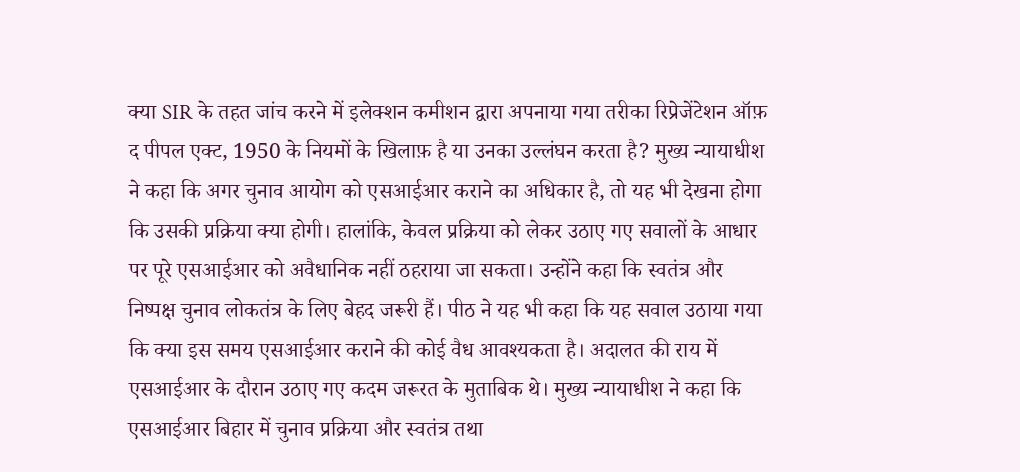क्या SIR के तहत जांच करने में इलेक्शन कमीशन द्वारा अपनाया गया तरीका रिप्रेजेंटेशन ऑफ़ द पीपल एक्ट, 1950 के नियमों के खिलाफ़ है या उनका उल्लंघन करता है? मुख्य न्यायाधीश ने कहा कि अगर चुनाव आयोग को एसआईआर कराने का अधिकार है, तो यह भी देखना होगा कि उसकी प्रक्रिया क्या होगी। हालांकि, केवल प्रक्रिया को लेकर उठाए गए सवालों के आधार पर पूरे एसआईआर को अवैधानिक नहीं ठहराया जा सकता। उन्होंने कहा कि स्वतंत्र और निष्पक्ष चुनाव लोकतंत्र के लिए बेहद जरूरी हैं। पीठ ने यह भी कहा कि यह सवाल उठाया गया कि क्या इस समय एसआईआर कराने की कोई वैध आवश्यकता है। अदालत की राय में एसआईआर के दौरान उठाए गए कदम जरूरत के मुताबिक थे। मुख्य न्यायाधीश ने कहा कि एसआईआर बिहार में चुनाव प्रक्रिया और स्वतंत्र तथा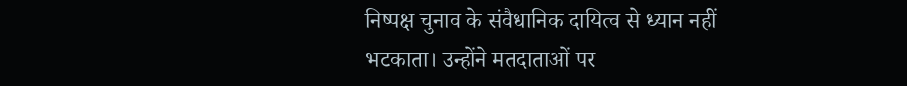निष्पक्ष चुनाव के संवैधानिक दायित्व से ध्यान नहीं भटकाता। उन्होंने मतदाताओं पर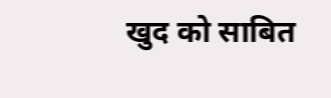खुद को साबित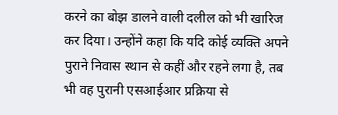करने का बोझ डालने वाली दलील को भी खारिज कर दिया। उन्होंने कहा कि यदि कोई व्यक्ति अपने पुराने निवास स्थान से कहीं और रहने लगा है, तब भी वह पुरानी एसआईआर प्रक्रिया से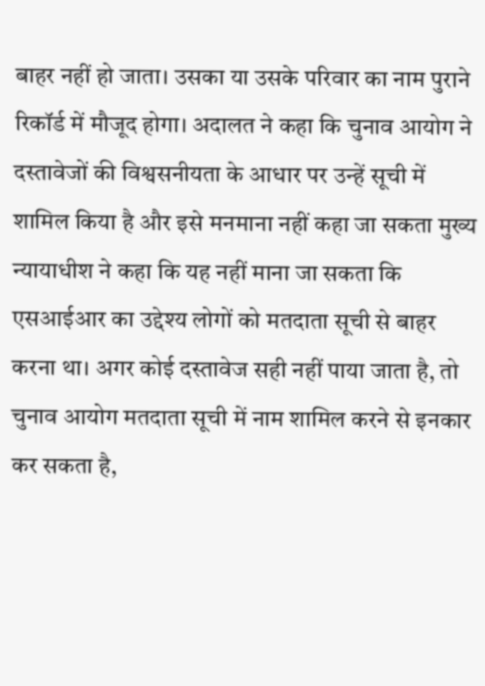बाहर नहीं हो जाता। उसका या उसके परिवार का नाम पुराने रिकॉर्ड में मौजूद होगा। अदालत ने कहा कि चुनाव आयोग ने दस्तावेजों की विश्वसनीयता के आधार पर उन्हें सूची में शामिल किया है और इसे मनमाना नहीं कहा जा सकता मुख्य न्यायाधीश ने कहा कि यह नहीं माना जा सकता कि एसआईआर का उद्देश्य लोगों को मतदाता सूची से बाहर करना था। अगर कोई दस्तावेज सही नहीं पाया जाता है, तो चुनाव आयोग मतदाता सूची में नाम शामिल करने से इनकार कर सकता है,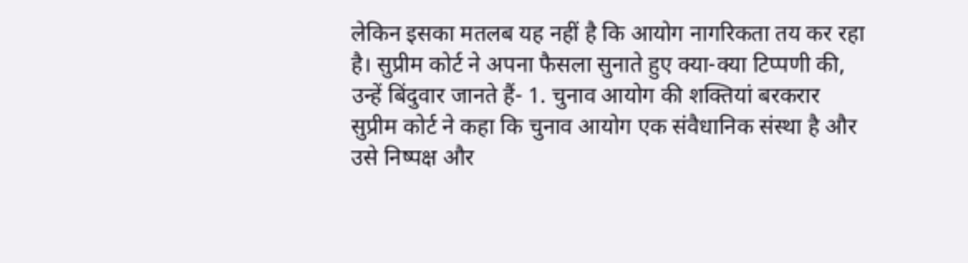लेकिन इसका मतलब यह नहीं है कि आयोग नागरिकता तय कर रहा है। सुप्रीम कोर्ट ने अपना फैसला सुनाते हुए क्या-क्या टिप्पणी की, उन्हें बिंदुवार जानते हैं- 1. चुनाव आयोग की शक्तियां बरकरार सुप्रीम कोर्ट ने कहा कि चुनाव आयोग एक संवैधानिक संस्था है और उसे निष्पक्ष और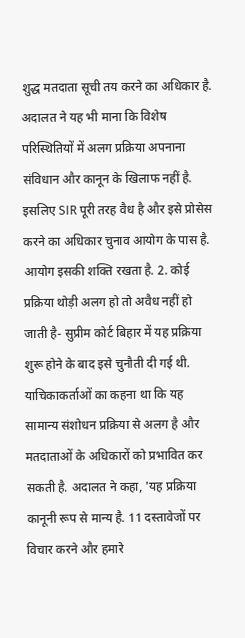शुद्ध मतदाता सूची तय करने का अधिकार है. अदालत ने यह भी माना कि विशेष परिस्थितियों में अलग प्रक्रिया अपनाना संविधान और कानून के खिलाफ नहीं है. इसलिए SIR पूरी तरह वैध है और इसे प्रोसेस करने का अधिकार चुनाव आयोग के पास है. आयोग इसकी शक्ति रखता है. 2. कोई प्रक्रिया थोड़ी अलग हो तो अवैध नहीं हो जाती है- सुप्रीम कोर्ट बिहार में यह प्रक्रिया शुरू होने के बाद इसे चुनौती दी गई थी. याचिकाकर्ताओं का कहना था कि यह सामान्य संशोधन प्रक्रिया से अलग है और मतदाताओं के अधिकारों को प्रभावित कर सकती है. अदालत ने कहा, 'यह प्रक्रिया कानूनी रूप से मान्य है. 11 दस्तावेजों पर विचार करने और हमारे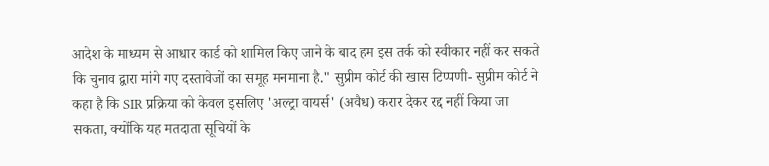आदेश के माध्यम से आधार कार्ड को शामिल किए जाने के बाद हम इस तर्क को स्वीकार नहीं कर सकते कि चुनाव द्वारा मांगे गए दस्तावेजों का समूह मनमाना है." सुप्रीम कोर्ट की खास टिप्पणी- सुप्रीम कोर्ट ने कहा है कि SIR प्रक्रिया को केवल इसलिए 'अल्ट्रा वायर्स' (अवैध) करार देकर रद्द नहीं किया जा सकता, क्योंकि यह मतदाता सूचियों के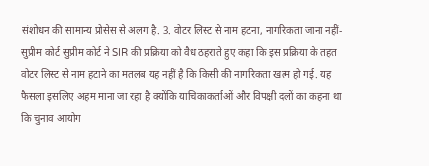संशोधन की सामान्य प्रोसेस से अलग है. 3. वोटर लिस्ट से नाम हटना, नागरिकता जाना नहीं- सुप्रीम कोर्ट सुप्रीम कोर्ट ने SIR की प्रक्रिया को वैध ठहराते हुए कहा कि इस प्रक्रिया के तहत वोटर लिस्ट से नाम हटाने का मतलब यह नहीं है कि किसी की नागरिकता खत्म हो गई. यह फैसला इसलिए अहम माना जा रहा है क्योंकि याचिकाकर्ताओं और विपक्षी दलों का कहना था कि चुनाव आयोग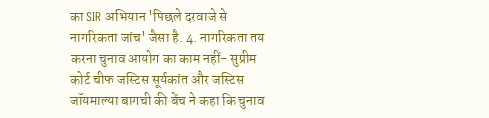का SIR अभियान 'पिछले दरवाजे से नागरिकता जांच' जैसा है. 4. नागरिकता तय करना चुनाव आयोग का काम नहीं- सुप्रीम कोर्ट चीफ जस्टिस सूर्यकांत और जस्टिस जॉयमाल्या बागची की बेंच ने कहा कि चुनाव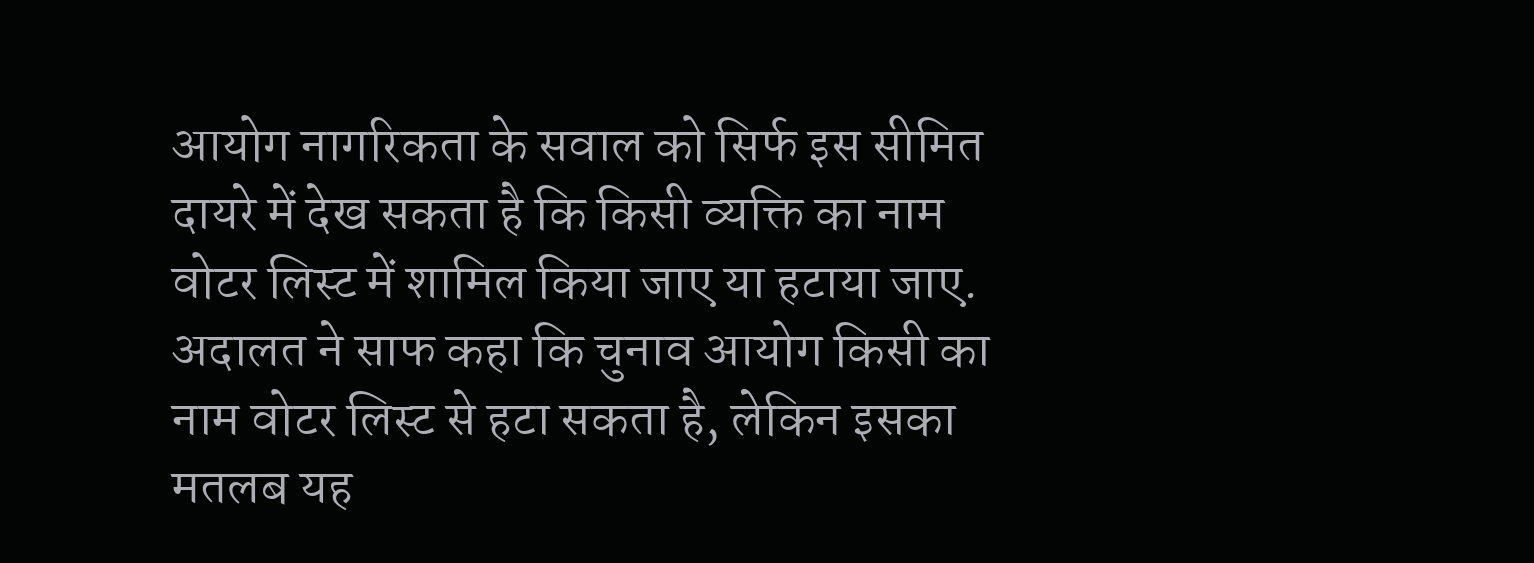आयोग नागरिकता के सवाल को सिर्फ इस सीमित दायरे में देख सकता है कि किसी व्यक्ति का नाम वोटर लिस्ट में शामिल किया जाए या हटाया जाए. अदालत ने साफ कहा कि चुनाव आयोग किसी का नाम वोटर लिस्ट से हटा सकता है, लेकिन इसका मतलब यह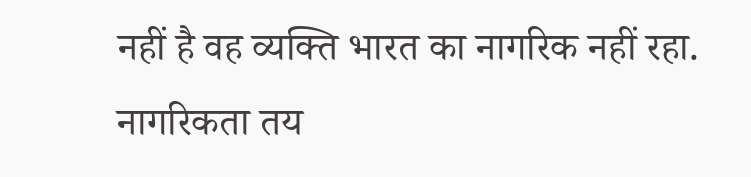नहीं है वह व्यक्ति भारत का नागरिक नहीं रहा. नागरिकता तय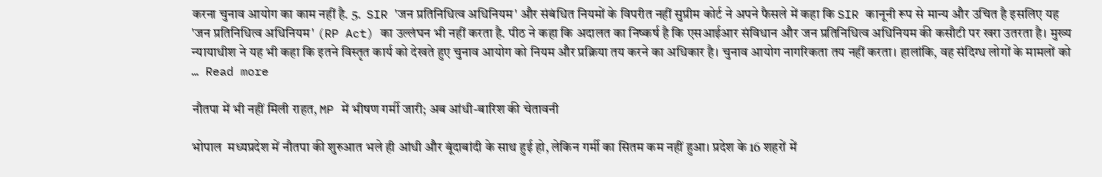करना चुनाव आयोग का काम नहीं है. 5.  SIR 'जन प्रतिनिधित्व अधिनियम' और संबंधित नियमों के विपरीत नहीं सुप्रीम कोर्ट ने अपने फैसले में कहा कि SIR कानूनी रूप से मान्य और उचित है इसलिए यह 'जन प्रतिनिधित्व अधिनियम' (RP Act) का उल्लंघन भी नहीं करता है. पीठ ने कहा कि अदालत का निष्कर्ष है कि एसआईआर संविधान और जन प्रतिनिधित्व अधिनियम की कसौटी पर खरा उतरता है। मुख्य न्यायाधीश ने यह भी कहा कि इतने विस्तृत कार्य को देखते हुए चुनाव आयोग को नियम और प्रक्रिया तय करने का अधिकार है। चुनाव आयोग नागरिकता तय नहीं करता। हालांकि, वह संदिग्ध लोगों के मामलों को … Read more

नौतपा में भी नहीं मिली राहत, MP में भीषण गर्मी जारी; अब आंधी-बारिश की चेतावनी

भोपाल  मध्यप्रदेश में नौतपा की शुरुआत भले ही आंधी और बूंदाबांदी के साथ हुई हो, लेकिन गर्मी का सितम कम नहीं हुआ। प्रदेश के 16 शहरों में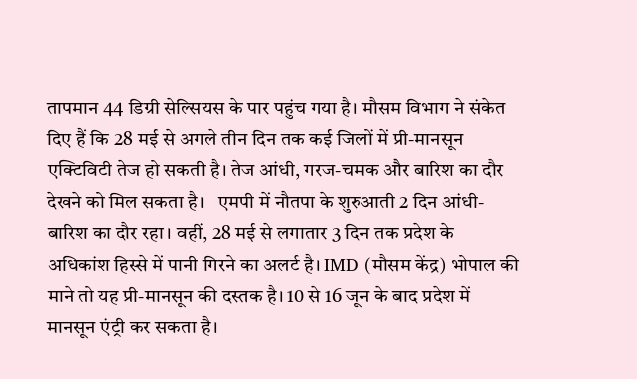तापमान 44 डिग्री सेल्सियस के पार पहुंच गया है। मौसम विभाग ने संकेत दिए हैं कि 28 मई से अगले तीन दिन तक कई जिलों में प्री-मानसून एक्टिविटी तेज हो सकती है। तेज आंधी, गरज-चमक और बारिश का दौर देखने को मिल सकता है।   एमपी में नौतपा के शुरुआती 2 दिन आंधी-बारिश का दौर रहा। वहीं, 28 मई से लगातार 3 दिन तक प्रदेश के अधिकांश हिस्से में पानी गिरने का अलर्ट है। IMD (मौसम केंद्र) भोपाल की माने तो यह प्री-मानसून की दस्तक है। 10 से 16 जून के बाद प्रदेश में मानसून एंट्री कर सकता है।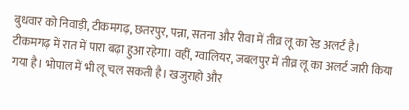बुधवार को निवाड़ी, टीकमगढ़, छतरपुर, पन्ना, सतना और रीवा में तीव्र लू का रेड अलर्ट है। टीकमगढ़ में रात में पारा बढ़ा हुआ रहेगा। वहीं, ग्वालियर, जबलपुर में तीव्र लू का अलर्ट जारी किया गया है। भोपाल में भी लू चल सकती है। खजुराहो और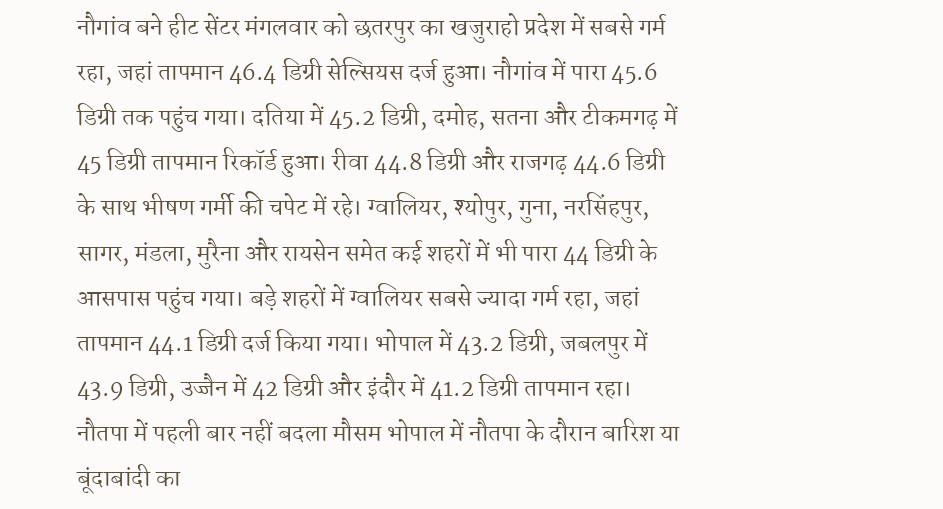नौगांव बने हीट सेंटर मंगलवार को छतरपुर का खजुराहो प्रदेश में सबसे गर्म रहा, जहां तापमान 46.4 डिग्री सेल्सियस दर्ज हुआ। नौगांव में पारा 45.6 डिग्री तक पहुंच गया। दतिया में 45.2 डिग्री, दमोह, सतना और टीकमगढ़ में 45 डिग्री तापमान रिकॉर्ड हुआ। रीवा 44.8 डिग्री और राजगढ़ 44.6 डिग्री के साथ भीषण गर्मी की चपेट में रहे। ग्वालियर, श्योपुर, गुना, नरसिंहपुर, सागर, मंडला, मुरैना और रायसेन समेत कई शहरों में भी पारा 44 डिग्री के आसपास पहुंच गया। बड़े शहरों में ग्वालियर सबसे ज्यादा गर्म रहा, जहां तापमान 44.1 डिग्री दर्ज किया गया। भोपाल में 43.2 डिग्री, जबलपुर में 43.9 डिग्री, उज्जैन में 42 डिग्री और इंदौर में 41.2 डिग्री तापमान रहा। नौतपा में पहली बार नहीं बदला मौसम भोपाल में नौतपा के दौरान बारिश या बूंदाबांदी का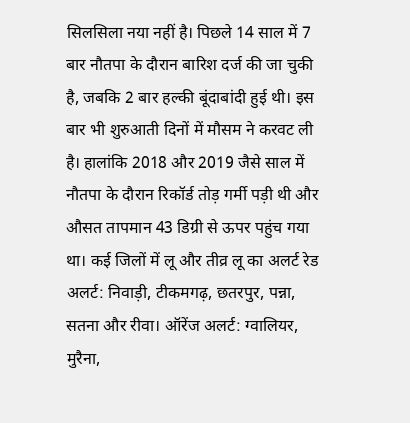सिलसिला नया नहीं है। पिछले 14 साल में 7 बार नौतपा के दौरान बारिश दर्ज की जा चुकी है, जबकि 2 बार हल्की बूंदाबांदी हुई थी। इस बार भी शुरुआती दिनों में मौसम ने करवट ली है। हालांकि 2018 और 2019 जैसे साल में नौतपा के दौरान रिकॉर्ड तोड़ गर्मी पड़ी थी और औसत तापमान 43 डिग्री से ऊपर पहुंच गया था। कई जिलों में लू और तीव्र लू का अलर्ट रेड अलर्ट: निवाड़ी, टीकमगढ़, छतरपुर, पन्ना, सतना और रीवा। ऑरेंज अलर्ट: ग्वालियर, मुरैना,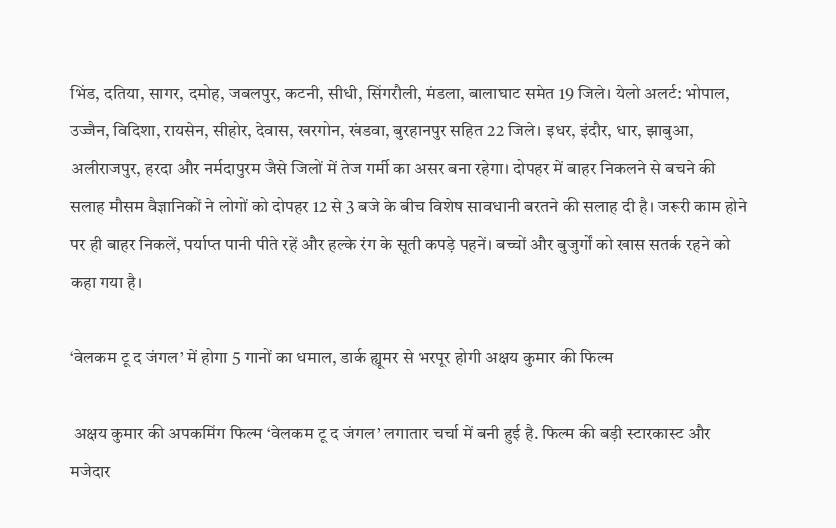भिंड, दतिया, सागर, दमोह, जबलपुर, कटनी, सीधी, सिंगरौली, मंडला, बालाघाट समेत 19 जिले। येलो अलर्ट: भोपाल, उज्जैन, विदिशा, रायसेन, सीहोर, देवास, खरगोन, खंडवा, बुरहानपुर सहित 22 जिले। इधर, इंदौर, धार, झाबुआ, अलीराजपुर, हरदा और नर्मदापुरम जैसे जिलों में तेज गर्मी का असर बना रहेगा। दोपहर में बाहर निकलने से बचने की सलाह मौसम वैज्ञानिकों ने लोगों को दोपहर 12 से 3 बजे के बीच विशेष सावधानी बरतने की सलाह दी है। जरूरी काम होने पर ही बाहर निकलें, पर्याप्त पानी पीते रहें और हल्के रंग के सूती कपड़े पहनें। बच्चों और बुजुर्गों को खास सतर्क रहने को कहा गया है।

‘वेलकम टू द जंगल’ में होगा 5 गानों का धमाल, डार्क ह्यूमर से भरपूर होगी अक्षय कुमार की फिल्म

 अक्षय कुमार की अपकमिंग फिल्म ‘वेलकम टू द जंगल’ लगातार चर्चा में बनी हुई है. फिल्म की बड़ी स्टारकास्ट और मजेदार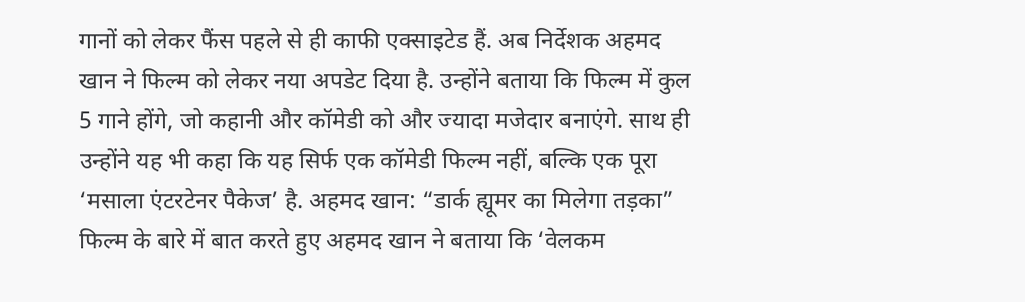गानों को लेकर फैंस पहले से ही काफी एक्साइटेड हैं. अब निर्देशक अहमद खान ने फिल्म को लेकर नया अपडेट दिया है. उन्होंने बताया कि फिल्म में कुल 5 गाने होंगे, जो कहानी और कॉमेडी को और ज्यादा मजेदार बनाएंगे. साथ ही उन्होंने यह भी कहा कि यह सिर्फ एक कॉमेडी फिल्म नहीं, बल्कि एक पूरा ‘मसाला एंटरटेनर पैकेज’ है. अहमद खान: “डार्क ह्यूमर का मिलेगा तड़का” फिल्म के बारे में बात करते हुए अहमद खान ने बताया कि ‘वेलकम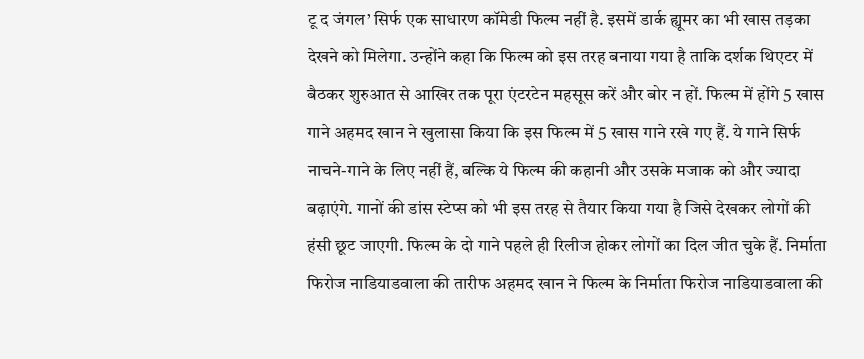टू द जंगल’ सिर्फ एक साधारण कॉमेडी फिल्म नहीं है. इसमें डार्क ह्यूमर का भी खास तड़का देखने को मिलेगा. उन्होंने कहा कि फिल्म को इस तरह बनाया गया है ताकि दर्शक थिएटर में बैठकर शुरुआत से आखिर तक पूरा एंटरटेन महसूस करें और बोर न हों. फिल्म में होंगे 5 खास गाने अहमद खान ने खुलासा किया कि इस फिल्म में 5 खास गाने रखे गए हैं. ये गाने सिर्फ नाचने-गाने के लिए नहीं हैं, बल्कि ये फिल्म की कहानी और उसके मजाक को और ज्यादा बढ़ाएंगे. गानों की डांस स्टेप्स को भी इस तरह से तैयार किया गया है जिसे देखकर लोगों की हंसी छूट जाएगी. फिल्म के दो गाने पहले ही रिलीज होकर लोगों का दिल जीत चुके हैं. निर्माता फिरोज नाडियाडवाला की तारीफ अहमद खान ने फिल्म के निर्माता फिरोज नाडियाडवाला की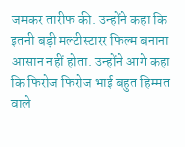जमकर तारीफ की. उन्होंने कहा कि इतनी बड़ी मल्टीस्टारर फिल्म बनाना आसान नहीं होता. उन्होंने आगे कहा कि फिरोज फिरोज भाई बहुत हिम्मत वाले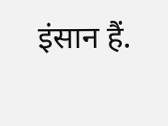इंसान हैं.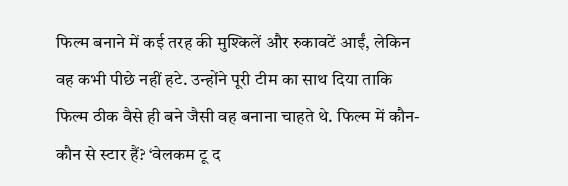फिल्म बनाने में कई तरह की मुश्किलें और रुकावटें आईं, लेकिन वह कभी पीछे नहीं हटे. उन्होंने पूरी टीम का साथ दिया ताकि फिल्म ठीक वैसे ही बने जैसी वह बनाना चाहते थे. फिल्म में कौन-कौन से स्टार हैं? ‘वेलकम टू द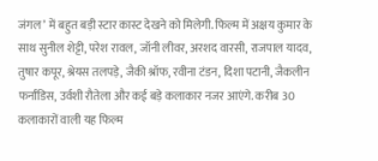जंगल’ में बहुत बड़ी स्टार कास्ट देखने को मिलेगी. फिल्म में अक्षय कुमार के साथ सुनील शेट्टी, परेश रावल, जॉनी लीवर, अरशद वारसी, राजपाल यादव, तुषार कपूर, श्रेयस तलपड़े, जैकी श्रॉफ, रवीना टंडन, दिशा पटानी, जैकलीन फर्नांडिस, उर्वशी रौतेला और कई बड़े कलाकार नजर आएंगे. करीब 30 कलाकारों वाली यह फिल्म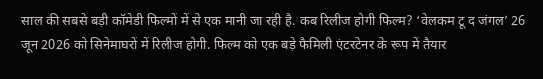साल की सबसे बड़ी कॉमेडी फिल्मों में से एक मानी जा रही है. कब रिलीज होगी फिल्म? ‘वेलकम टू द जंगल’ 26 जून 2026 को सिनेमाघरों में रिलीज होगी. फिल्म को एक बड़े फैमिली एंटरटेनर के रूप में तैयार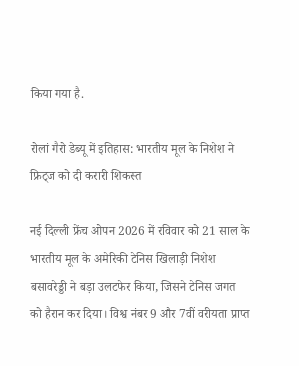किया गया है.

रोलां गैरो डेब्यू में इतिहास: भारतीय मूल के निशेश ने फ्रिट्ज को दी करारी शिकस्त

नई दिल्ली फ्रेंच ओपन 2026 में रविवार को 21 साल के भारतीय मूल के अमेरिकी टेनिस खिलाड़ी निशेश बसावरेड्डी ने बड़ा उलटफेर किया, जिसने टेनिस जगत को हैरान कर दिया। विश्व नंबर 9 और 7वीं वरीयता प्राप्त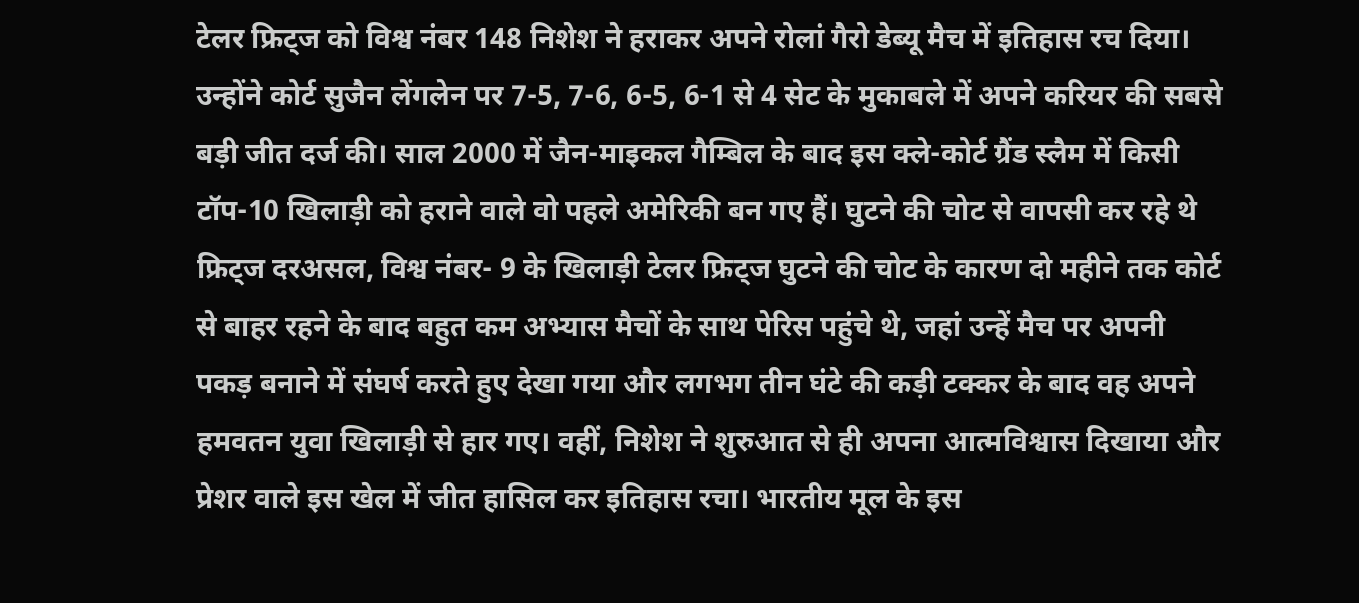टेलर फ्रिट्ज को विश्व नंबर 148 निशेश ने हराकर अपने रोलां गैरो डेब्यू मैच में इतिहास रच दिया। उन्होंने कोर्ट सुजैन लेंगलेन पर 7-5, 7-6, 6-5, 6-1 से 4 सेट के मुकाबले में अपने करियर की सबसे बड़ी जीत दर्ज की। साल 2000 में जैन-माइकल गैम्बिल के बाद इस क्ले-कोर्ट ग्रैंड स्लैम में किसी टॉप-10 खिलाड़ी को हराने वाले वो पहले अमेरिकी बन गए हैं। घुटने की चोट से वापसी कर रहे थे फ्रिट्ज दरअसल, विश्व नंबर- 9 के खिलाड़ी टेलर फ्रिट्ज घुटने की चोट के कारण दो महीने तक कोर्ट से बाहर रहने के बाद बहुत कम अभ्यास मैचों के साथ पेरिस पहुंचे थे, जहां उन्हें मैच पर अपनी पकड़ बनाने में संघर्ष करते हुए देखा गया और लगभग तीन घंटे की कड़ी टक्कर के बाद वह अपने हमवतन युवा खिलाड़ी से हार गए। वहीं, निशेश ने शुरुआत से ही अपना आत्मविश्वास दिखाया और प्रेशर वाले इस खेल में जीत हासिल कर इतिहास रचा। भारतीय मूल के इस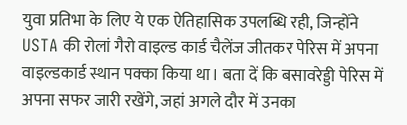युवा प्रतिभा के लिए ये एक ऐतिहासिक उपलब्धि रही, जिन्होंने USTA की रोलां गैरो वाइल्ड कार्ड चैलेंज जीतकर पेरिस में अपना वाइल्डकार्ड स्थान पक्का किया था। बता दें कि बसावरेड्डी पेरिस में अपना सफर जारी रखेंगे, जहां अगले दौर में उनका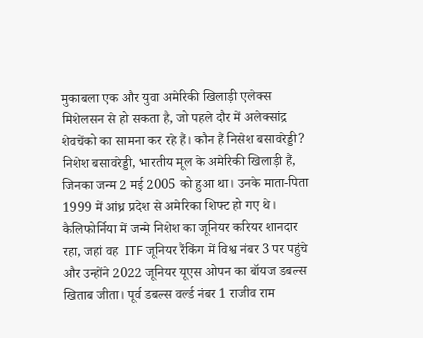मुकाबला एक और युवा अमेरिकी खिलाड़ी एलेक्स मिशेलसन से हो सकता है, जो पहले दौर में अलेक्सांद्र शेवचेंको का सामना कर रहे हैं। कौन हैं निसेश बसावरेड्डी? निशेश बसावरेड्डी, भारतीय मूल के अमेरिकी खिलाड़ी हैं, जिनका जन्म 2 मई 2005 को हुआ था। उनके माता-पिता 1999 में आंध्र प्रदेश से अमेरिका शिफ्ट हो गए थे। कैलिफोर्निया में जन्मे निशेश का जूनियर करियर शानदार रहा, जहां वह  ITF जूनियर रैंकिंग में विश्व नंबर 3 पर पहुंचे और उन्होंने 2022 जूनियर यूएस ओपन का बॉयज डबल्स खिताब जीता। पूर्व डबल्स वर्ल्ड नंबर 1 राजीव राम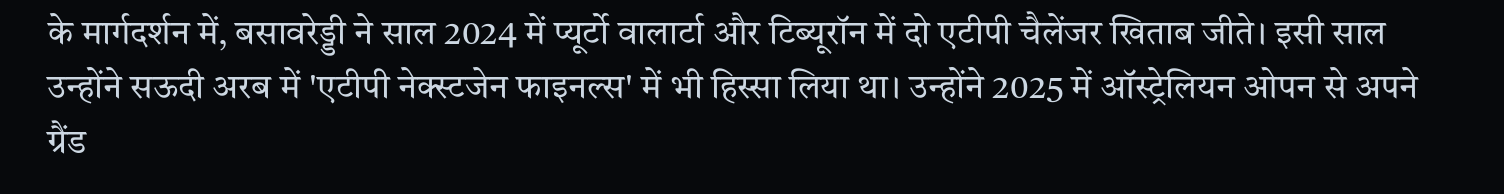के मार्गदर्शन में, बसावरेड्डी ने साल 2024 में प्यूर्टो वालार्टा और टिब्यूरॉन में दो एटीपी चैलेंजर खिताब जीते। इसी साल उन्होंने सऊदी अरब में 'एटीपी नेक्स्टजेन फाइनल्स' में भी हिस्सा लिया था। उन्होंने 2025 में ऑस्ट्रेलियन ओपन से अपने ग्रैंड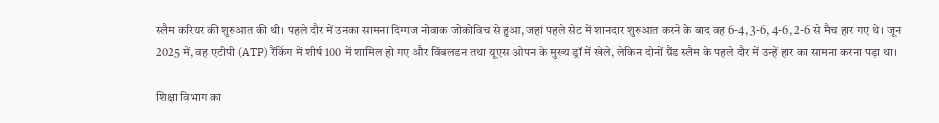स्लैम करियर की शुरुआत की थी। पहले दौर में उनका सामना दिग्गज नोवाक जोकोविच से हुआ, जहां पहले सेट में शानदार शुरुआत करने के बाद वह 6-4, 3-6, 4-6, 2-6 से मैच हार गए थे। जून 2025 में, वह एटीपी (ATP) रैंकिंग में शीर्ष 100 में शामिल हो गए और विंबलडन तथा यूएस ओपन के मुख्य ड्रॉ में खेले, लेकिन दोनों ग्रैंड स्लैम के पहले दौर में उन्हें हार का सामना करना पड़ा था।

शिक्षा विभाग का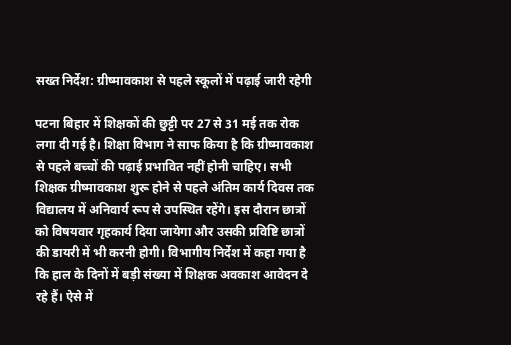सख्त निर्देश: ग्रीष्मावकाश से पहले स्कूलों में पढ़ाई जारी रहेगी

पटना बिहार में शिक्षकों की छुट्टी पर 27 से 31 मई तक रोक लगा दी गई है। शिक्षा विभाग ने साफ किया है कि ग्रीष्मावकाश से पहले बच्चों की पढ़ाई प्रभावित नहीं होनी चाहिए। सभी शिक्षक ग्रीष्मावकाश शुरू होने से पहले अंतिम कार्य दिवस तक विद्यालय में अनिवार्य रूप से उपस्थित रहेंगे। इस दौरान छात्रों को विषयवार गृहकार्य दिया जायेगा और उसकी प्रविष्टि छात्रों की डायरी में भी करनी होगी। विभागीय निर्देश में कहा गया है कि हाल के दिनों में बड़ी संख्या में शिक्षक अवकाश आवेदन दे रहे हैं। ऐसे में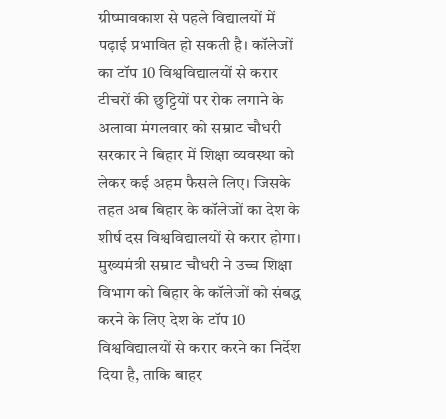ग्रीष्मावकाश से पहले विद्यालयों में पढ़ाई प्रभावित हो सकती है। कॉलेजों का टॉप 10 विश्वविद्यालयों से करार टीचरों की छुट्टियों पर रोक लगाने के अलावा मंगलवार को सम्राट चौधरी सरकार ने बिहार में शिक्षा व्यवस्था को लेकर कई अहम फैसले लिए। जिसके तहत अब बिहार के कॉलेजों का देश के शीर्ष दस विश्वविद्यालयों से करार होगा। मुख्यमंत्री सम्राट चौधरी ने उच्च शिक्षा विभाग को बिहार के कॉलेजों को संबद्ध करने के लिए देश के टॉप 10 विश्वविद्यालयों से करार करने का निर्देश दिया है, ताकि बाहर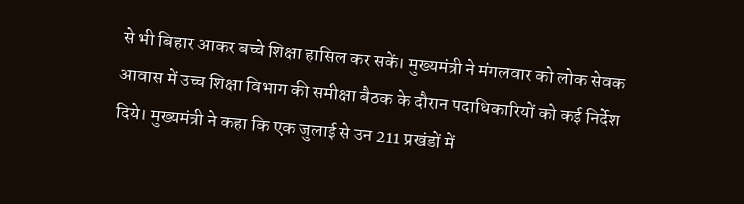से भी बिहार आकर बच्चे शिक्षा हासिल कर सकें। मुख्यमंत्री ने मंगलवार को लोक सेवक आवास में उच्च शिक्षा विभाग की समीक्षा बैठक के दौरान पदाधिकारियों को कई निर्देश दिये। मुख्यमंत्री ने कहा कि एक जुलाई से उन 211 प्रखंडों में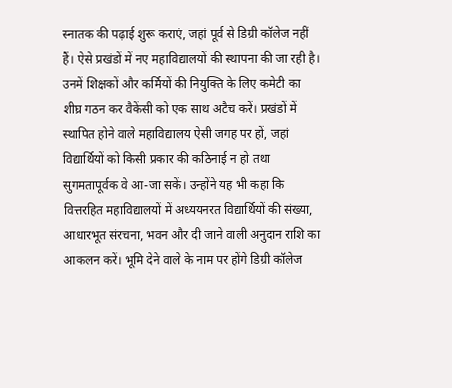स्नातक की पढ़ाई शुरू कराएं, जहां पूर्व से डिग्री कॉलेज नहीं हैं। ऐसे प्रखंडों में नए महाविद्यालयों की स्थापना की जा रही है। उनमें शिक्षकों और कर्मियों की नियुक्ति के लिए कमेटी का शीघ्र गठन कर वैकेंसी को एक साथ अटैच करें। प्रखंडों में स्थापित होने वाले महाविद्यालय ऐसी जगह पर हों, जहां विद्यार्थियों को किसी प्रकार की कठिनाई न हो तथा सुगमतापूर्वक वे आ-जा सकें। उन्होंने यह भी कहा कि वित्तरहित महाविद्यालयों में अध्ययनरत विद्यार्थियों की संख्या, आधारभूत संरचना, भवन और दी जाने वाली अनुदान राशि का आकलन करें। भूमि देने वाले के नाम पर होंगे डिग्री कॉलेज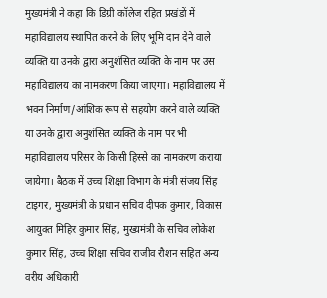मुख्यमंत्री ने कहा कि डिग्री कॉलेज रहित प्रखंडों में महाविद्यालय स्थापित करने के लिए भूमि दान देने वाले व्यक्ति या उनके द्वारा अनुशंसित व्यक्ति के नाम पर उस महाविद्यालय का नामकरण किया जाएगा। महाविद्यालय में भवन निर्माण/आंशिक रूप से सहयोग करने वाले व्यक्ति या उनके द्वारा अनुशंसित व्यक्ति के नाम पर भी महाविद्यालय परिसर के किसी हिस्से का नामकरण कराया जायेगा। बैठक में उच्च शिक्षा विभाग के मंत्री संजय सिंह टाइगर, मुख्यमंत्री के प्रधान सचिव दीपक कुमार, विकास आयुक्त मिहिर कुमार सिंह, मुख्यमंत्री के सचिव लोकेश कुमार सिंह, उच्च शिक्षा सचिव राजीव रौशन सहित अन्य वरीय अधिकारी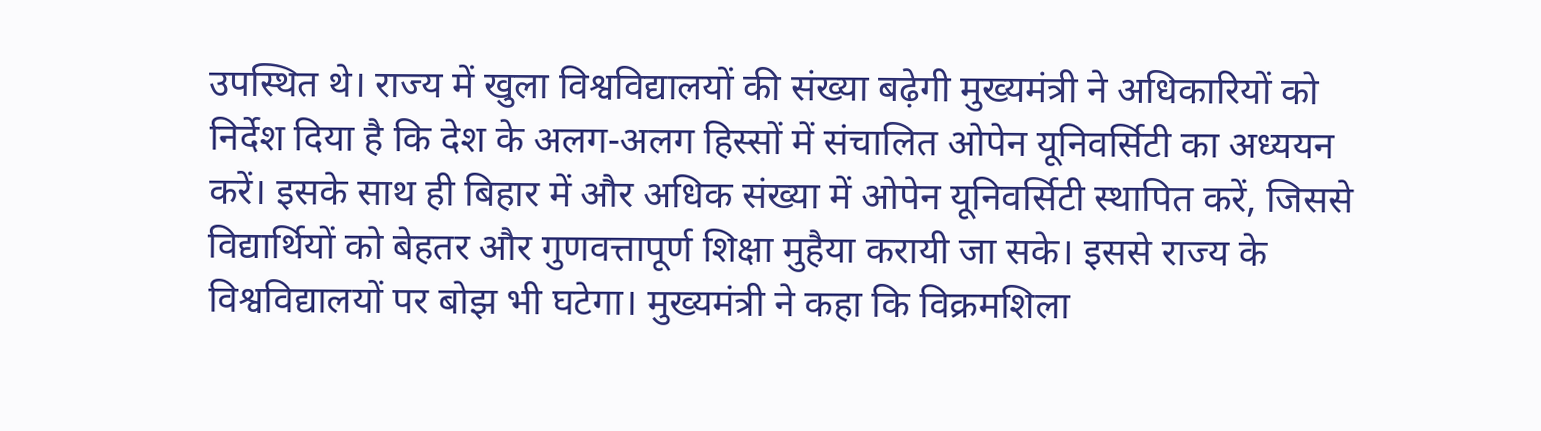उपस्थित थे। राज्य में खुला विश्वविद्यालयों की संख्या बढ़ेगी मुख्यमंत्री ने अधिकारियों को निर्देश दिया है कि देश के अलग-अलग हिस्सों में संचालित ओपेन यूनिवर्सिटी का अध्ययन करें। इसके साथ ही बिहार में और अधिक संख्या में ओपेन यूनिवर्सिटी स्थापित करें, जिससे विद्यार्थियों को बेहतर और गुणवत्तापूर्ण शिक्षा मुहैया करायी जा सके। इससे राज्य के विश्वविद्यालयों पर बोझ भी घटेगा। मुख्यमंत्री ने कहा कि विक्रमशिला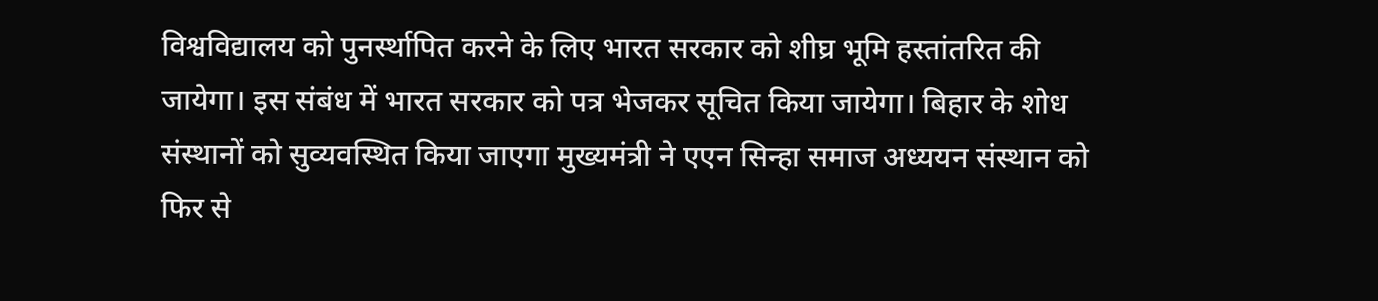विश्वविद्यालय को पुनर्स्थापित करने के लिए भारत सरकार को शीघ्र भूमि हस्तांतरित की जायेगा। इस संबंध में भारत सरकार को पत्र भेजकर सूचित किया जायेगा। बिहार के शोध संस्थानों को सुव्यवस्थित किया जाएगा मुख्यमंत्री ने एएन सिन्हा समाज अध्ययन संस्थान को फिर से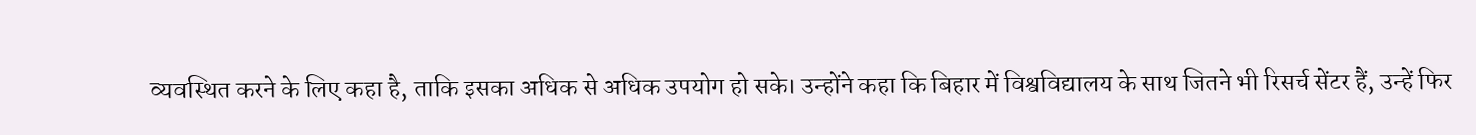व्यवस्थित करने के लिए कहा है, ताकि इसका अधिक से अधिक उपयोग हो सके। उन्होंने कहा कि बिहार में विश्वविद्यालय के साथ जितने भी रिसर्च सेंटर हैं, उन्हें फिर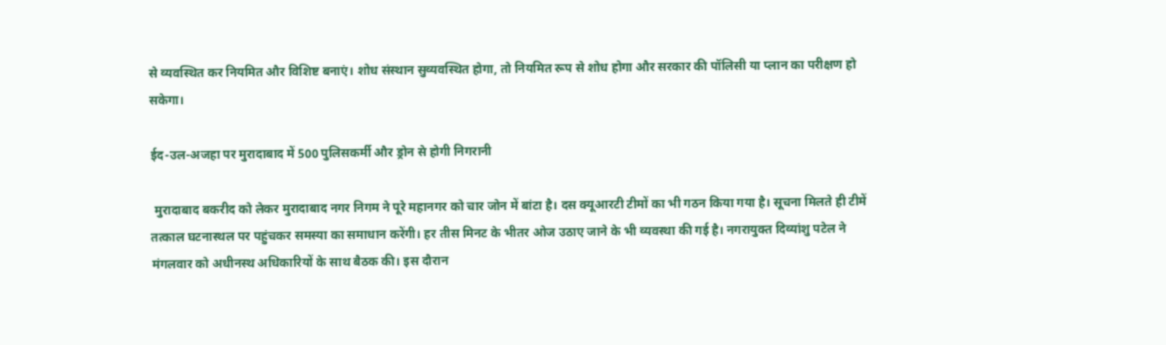से व्यवस्थित कर नियमित और विशिष्ट बनाएं। शोध संस्थान सुव्यवस्थित होगा, तो नियमित रूप से शोध होगा और सरकार की पॉलिसी या प्लान का परीक्षण हो सकेगा।

ईद-उल-अजहा पर मुरादाबाद में 500 पुलिसकर्मी और ड्रोन से होगी निगरानी

 मुरादाबाद बकरीद को लेकर मुरादाबाद नगर निगम ने पूरे महानगर को चार जोन में बांटा है। दस क्यूआरटी टीमों का भी गठन किया गया है। सूचना मिलते ही टीमें तत्काल घटनास्थल पर पहुंचकर समस्या का समाधान करेंगी। हर तीस मिनट के भीतर ओज उठाए जाने के भी व्यवस्था की गई है। नगरायुक्त दिव्यांशु पटेल ने मंगलवार को अधीनस्थ अधिकारियों के साथ बैठक की। इस दौरान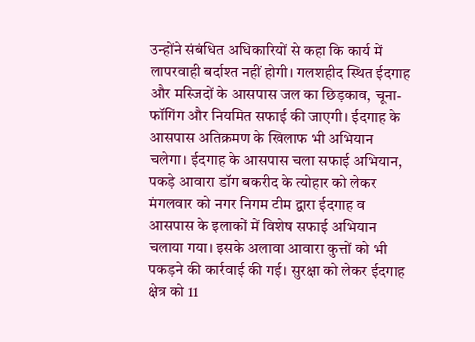उन्होंने संबंधित अधिकारियों से कहा कि कार्य में लापरवाही बर्दाश्त नहीं होगी। गलशहीद स्थित ईदगाह और मस्जिदों के आसपास जल का छिड़काव, चूना-फॉगिंग और नियमित सफाई की जाएगी। ईदगाह के आसपास अतिक्रमण के खिलाफ भी अभियान चलेगा। ईदगाह के आसपास चला सफाई अभियान, पकड़े आवारा डॉग बकरीद के त्योहार को लेकर मंगलवार को नगर निगम टीम द्वारा ईदगाह व आसपास के इलाकों में विशेष सफाई अभियान चलाया गया। इसके अलावा आवारा कुत्तों को भी पकड़ने की कार्रवाई की गई। सुरक्षा को लेकर ईदगाह क्षेत्र को 11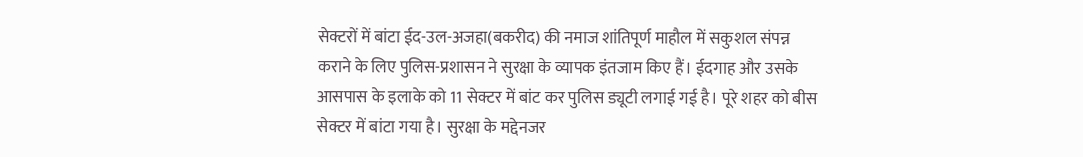सेक्टरों में बांटा ईद-उल-अजहा(बकरीद) की नमाज शांतिपूर्ण माहौल में सकुशल संपन्न कराने के लिए पुलिस-प्रशासन ने सुरक्षा के व्यापक इंतजाम किए हैं। ईदगाह और उसके आसपास के इलाके को 11 सेक्टर में बांट कर पुलिस ड्यूटी लगाई गई है। पूरे शहर को बीस सेक्टर में बांटा गया है। सुरक्षा के मद्देनजर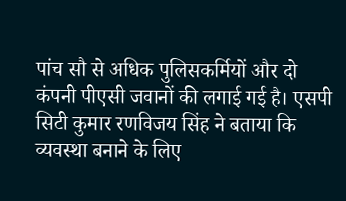पांच सौ से अधिक पुलिसकर्मियों और दो कंपनी पीएसी जवानों की लगाई गई है। एसपी सिटी कुमार रणविजय सिंह ने बताया कि व्यवस्था बनाने के लिए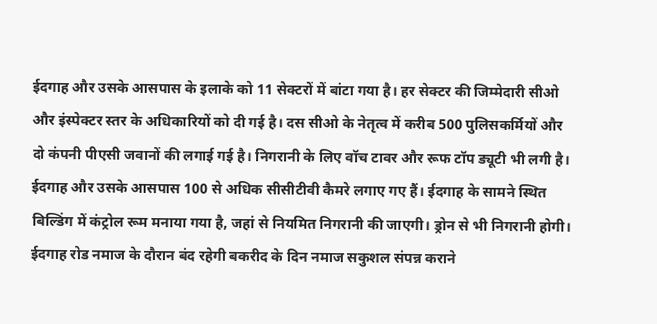ईदगाह और उसके आसपास के इलाके को 11 सेक्टरों में बांटा गया है। हर सेक्टर की जिम्मेदारी सीओ और इंस्पेक्टर स्तर के अधिकारियों को दी गई है। दस सीओ के नेतृत्व में करीब 500 पुलिसकर्मियों और दो कंपनी पीएसी जवानों की लगाई गई है। निगरानी के लिए वॉच टावर और रूफ टॉप ड्यूटी भी लगी है। ईदगाह और उसके आसपास 100 से अधिक सीसीटीवी कैमरे लगाए गए हैं। ईदगाह के सामने स्थित बिल्डिंग में कंट्रोल रूम मनाया गया है, जहां से नियमित निगरानी की जाएगी। ड्रोन से भी निगरानी होगी। ईदगाह रोड नमाज के दौरान बंद रहेगी बकरीद के दिन नमाज सकुशल संपन्न कराने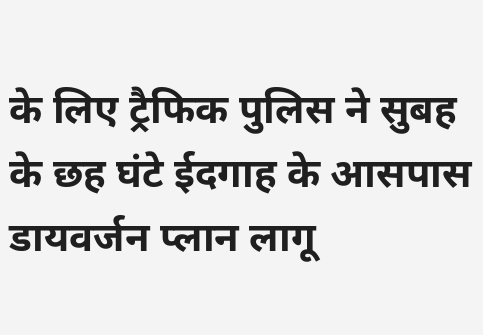के लिए ट्रैफिक पुलिस ने सुबह के छह घंटे ईदगाह के आसपास डायवर्जन प्लान लागू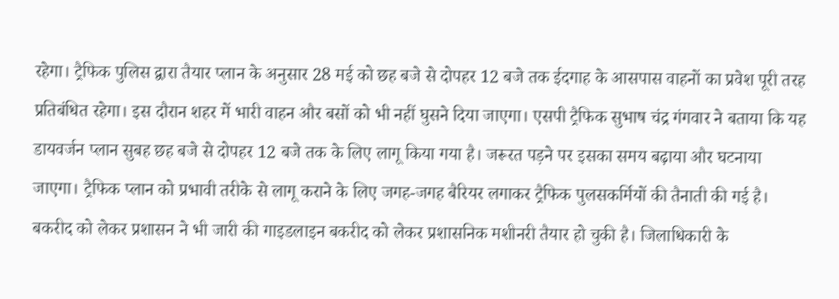रहेगा। ट्रैफिक पुलिस द्वारा तैयार प्लान के अनुसार 28 मई को छह बजे से दोपहर 12 बजे तक ईदगाह के आसपास वाहनों का प्रवेश पूरी तरह प्रतिबंधित रहेगा। इस दौरान शहर में भारी वाहन और बसों को भी नहीं घुसने दिया जाएगा। एसपी ट्रैफिक सुभाष चंद्र गंगवार ने बताया कि यह डायवर्जन प्लान सुबह छह बजे से दोपहर 12 बजे तक के लिए लागू किया गया है। जरूरत पड़ने पर इसका समय बढ़ाया और घटनाया जाएगा। ट्रैफिक प्लान को प्रभावी तरीके से लागू कराने के लिए जगह-जगह बैरियर लगाकर ट्रैफिक पुलसकर्मियों की तैनाती की गई है। बकरीद को लेकर प्रशासन ने भी जारी की गाइडलाइन बकरीद को लेकर प्रशासनिक मशीनरी तैयार हो चुकी है। जिलाधिकारी के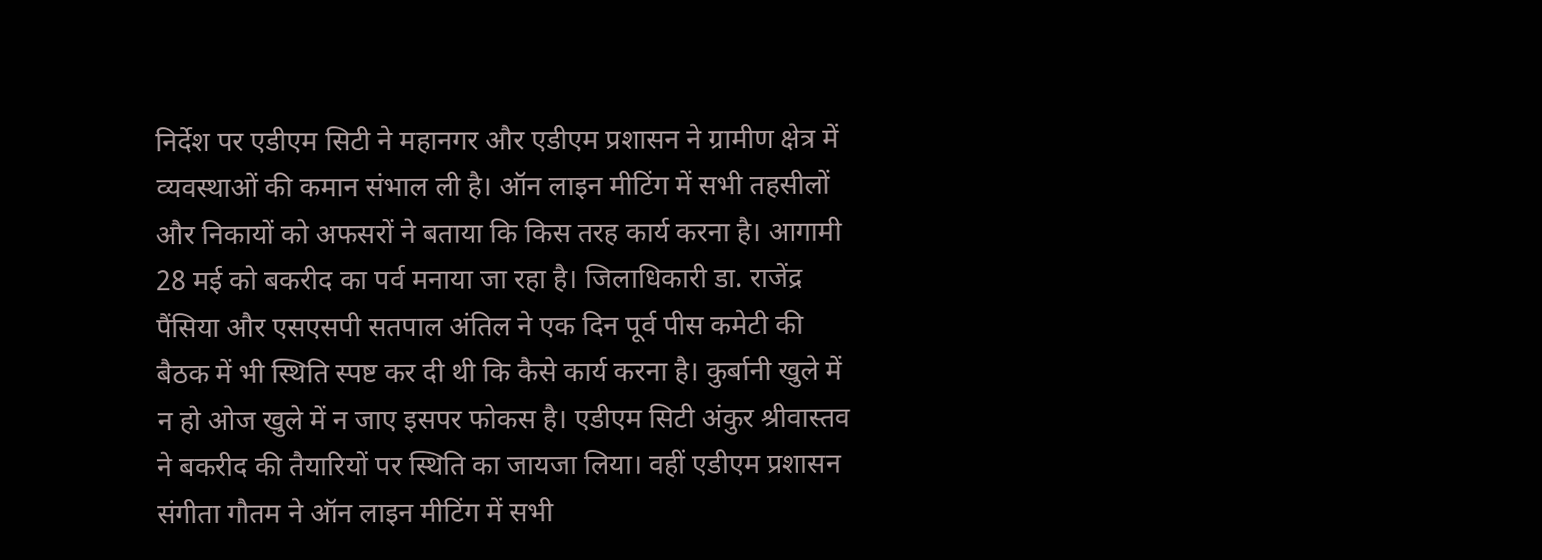निर्देश पर एडीएम सिटी ने महानगर और एडीएम प्रशासन ने ग्रामीण क्षेत्र में व्यवस्थाओं की कमान संभाल ली है। ऑन लाइन मीटिंग में सभी तहसीलों और निकायों को अफसरों ने बताया कि किस तरह कार्य करना है। आगामी 28 मई को बकरीद का पर्व मनाया जा रहा है। जिलाधिकारी डा. राजेंद्र पैंसिया और एसएसपी सतपाल अंतिल ने एक दिन पूर्व पीस कमेटी की बैठक में भी स्थिति स्पष्ट कर दी थी कि कैसे कार्य करना है। कुर्बानी खुले में न हो ओज खुले में न जाए इसपर फोकस है। एडीएम सिटी अंकुर श्रीवास्तव ने बकरीद की तैयारियों पर स्थिति का जायजा लिया। वहीं एडीएम प्रशासन संगीता गौतम ने ऑन लाइन मीटिंग में सभी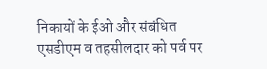निकायों के ईओ और संबंधित एसडीएम व तहसीलदार को पर्व पर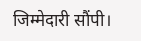जिम्मेदारी सौंपी।